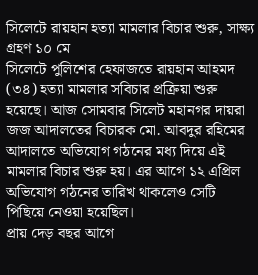সিলেটে রায়হান হত্যা মামলার বিচার শুরু, সাক্ষ্য গ্রহণ ১০ মে
সিলেটে পুলিশের হেফাজতে রায়হান আহমদ (৩৪) হত্যা মামলার সবিচার প্রক্রিয়া শুরু হয়েছে। আজ সোমবার সিলেট মহানগর দায়রা জজ আদালতের বিচারক মো. আবদুর রহিমের আদালতে অভিযোগ গঠনের মধ্য দিয়ে এই মামলার বিচার শুরু হয়। এর আগে ১২ এপ্রিল অভিযোগ গঠনের তারিখ থাকলেও সেটি পিছিয়ে নেওয়া হয়েছিল।
প্রায় দেড় বছর আগে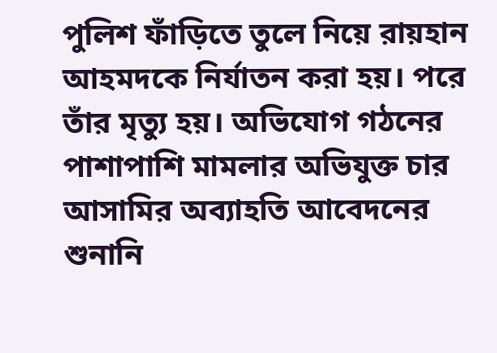পুলিশ ফাঁড়িতে তুলে নিয়ে রায়হান আহমদকে নির্যাতন করা হয়। পরে তাঁর মৃত্যু হয়। অভিযোগ গঠনের পাশাপাশি মামলার অভিযুক্ত চার আসামির অব্যাহতি আবেদনের শুনানি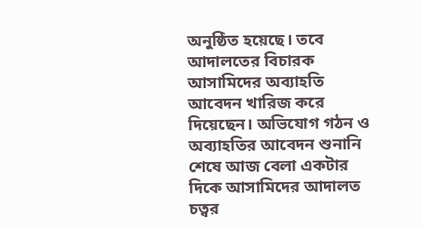অনুষ্ঠিত হয়েছে। তবে আদালতের বিচারক আসামিদের অব্যাহতি আবেদন খারিজ করে দিয়েছেন। অভিযোগ গঠন ও অব্যাহতির আবেদন শুনানি শেষে আজ বেলা একটার দিকে আসামিদের আদালত চত্বর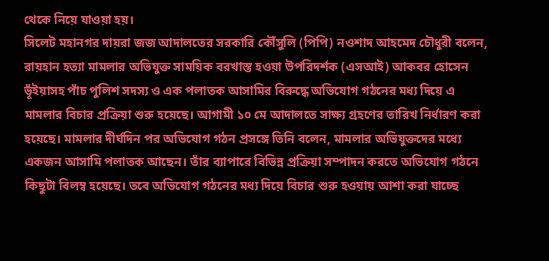থেকে নিয়ে যাওয়া হয়।
সিলেট মহানগর দায়রা জজ আদালতের সরকারি কৌঁসুলি (পিপি) নওশাদ আহমেদ চৌধুরী বলেন, রায়হান হত্যা মামলার অভিযুক্ত সাময়িক বরখাস্ত হওয়া উপরিদর্শক (এসআই) আকবর হোসেন ভূঁইয়াসহ পাঁচ পুলিশ সদস্য ও এক পলাতক আসামির বিরুদ্ধে অভিযোগ গঠনের মধ্য দিয়ে এ মামলার বিচার প্রক্রিয়া শুরু হয়েছে। আগামী ১০ মে আদালতে সাক্ষ্য গ্রহণের তারিখ নির্ধারণ করা হয়েছে। মামলার দীর্ঘদিন পর অভিযোগ গঠন প্রসঙ্গে তিনি বলেন, মামলার অভিযুক্তদের মধ্যে একজন আসামি পলাতক আছেন। তাঁর ব্যাপারে বিভিন্ন প্রক্রিয়া সম্পাদন করতে অভিযোগ গঠনে কিছুটা বিলম্ব হয়েছে। তবে অভিযোগ গঠনের মধ্য দিয়ে বিচার শুরু হওয়ায় আশা করা যাচ্ছে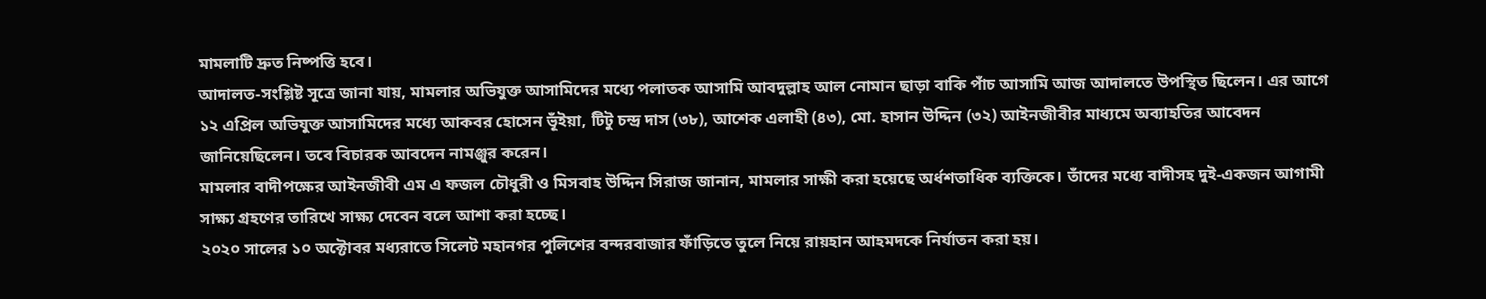মামলাটি দ্রুত নিষ্পত্তি হবে।
আদালত-সংশ্লিষ্ট সূত্রে জানা যায়, মামলার অভিযুক্ত আসামিদের মধ্যে পলাতক আসামি আবদুল্লাহ আল নোমান ছাড়া বাকি পাঁচ আসামি আজ আদালতে উপস্থিত ছিলেন। এর আগে ১২ এপ্রিল অভিযুক্ত আসামিদের মধ্যে আকবর হোসেন ভূঁইয়া, টিটু চন্দ্র দাস (৩৮), আশেক এলাহী (৪৩), মো. হাসান উদ্দিন (৩২) আইনজীবীর মাধ্যমে অব্যাহতির আবেদন জানিয়েছিলেন। তবে বিচারক আবদেন নামঞ্জুর করেন।
মামলার বাদীপক্ষের আইনজীবী এম এ ফজল চৌধুরী ও মিসবাহ উদ্দিন সিরাজ জানান, মামলার সাক্ষী করা হয়েছে অর্ধশতাধিক ব্যক্তিকে। তাঁদের মধ্যে বাদীসহ দুই-একজন আগামী সাক্ষ্য গ্রহণের তারিখে সাক্ষ্য দেবেন বলে আশা করা হচ্ছে।
২০২০ সালের ১০ অক্টোবর মধ্যরাতে সিলেট মহানগর পুলিশের বন্দরবাজার ফাঁড়িতে তুলে নিয়ে রায়হান আহমদকে নির্যাতন করা হয়।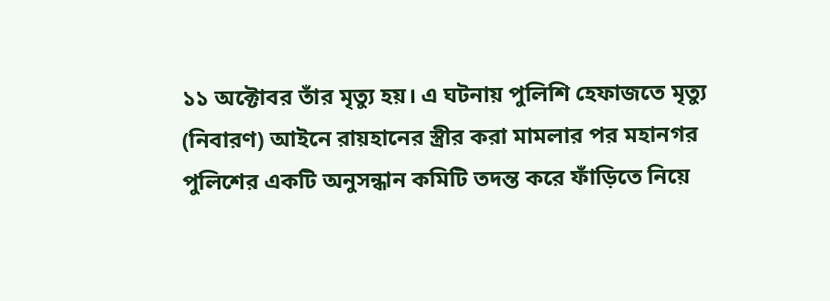১১ অক্টোবর তাঁর মৃত্যু হয়। এ ঘটনায় পুলিশি হেফাজতে মৃত্যু (নিবারণ) আইনে রায়হানের স্ত্রীর করা মামলার পর মহানগর পুলিশের একটি অনুসন্ধান কমিটি তদন্ত করে ফাঁড়িতে নিয়ে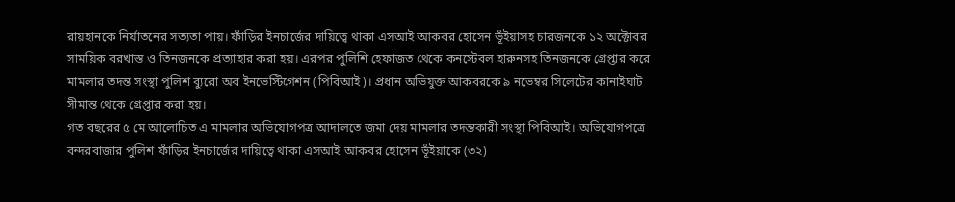রায়হানকে নির্যাতনের সত্যতা পায়। ফাঁড়ির ইনচার্জের দায়িত্বে থাকা এসআই আকবর হোসেন ভূঁইয়াসহ চারজনকে ১২ অক্টোবর সাময়িক বরখাস্ত ও তিনজনকে প্রত্যাহার করা হয়। এরপর পুলিশি হেফাজত থেকে কনস্টেবল হারুনসহ তিনজনকে গ্রেপ্তার করে মামলার তদন্ত সংস্থা পুলিশ ব্যুরো অব ইনভেস্টিগেশন (পিবিআই)। প্রধান অভিযুক্ত আকবরকে ৯ নভেম্বর সিলেটের কানাইঘাট সীমান্ত থেকে গ্রেপ্তার করা হয়।
গত বছরের ৫ মে আলোচিত এ মামলার অভিযোগপত্র আদালতে জমা দেয় মামলার তদন্তকারী সংস্থা পিবিআই। অভিযোগপত্রে বন্দরবাজার পুলিশ ফাঁড়ির ইনচার্জের দায়িত্বে থাকা এসআই আকবর হোসেন ভূঁইয়াকে (৩২)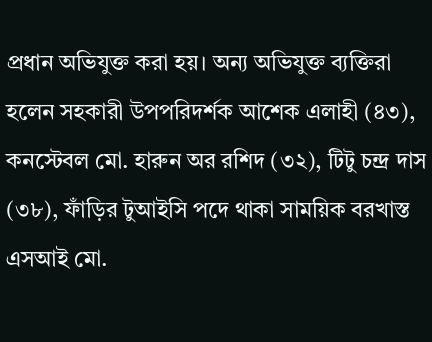প্রধান অভিযুক্ত করা হয়। অন্য অভিযুক্ত ব্যক্তিরা হলেন সহকারী উপপরিদর্শক আশেক এলাহী (৪৩), কনস্টেবল মো. হারুন অর রশিদ (৩২), টিটু চন্দ্র দাস (৩৮), ফাঁড়ির টুআইসি পদে থাকা সাময়িক বরখাস্ত এসআই মো.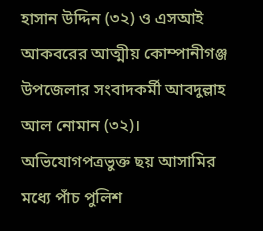হাসান উদ্দিন (৩২) ও এসআই আকবরের আত্মীয় কোম্পানীগঞ্জ উপজেলার সংবাদকর্মী আবদুল্লাহ আল নোমান (৩২)। অভিযোগপত্রভুক্ত ছয় আসামির মধ্যে পাঁচ পুলিশ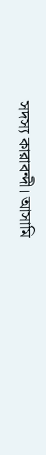সদস্য কারাবন্দী। আসামি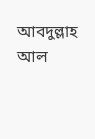আবদুল্লাহ আল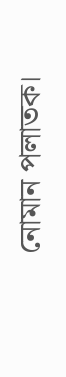নোমান পলাতক।